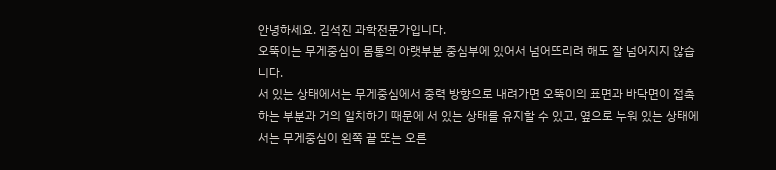안녕하세요. 김석진 과학전문가입니다.
오뚝이는 무게중심이 몸통의 아랫부분 중심부에 있어서 넘어뜨리려 해도 잘 넘어지지 않습니다.
서 있는 상태에서는 무게중심에서 중력 방향으로 내려가면 오뚝이의 표면과 바닥면이 접촉하는 부분과 거의 일치하기 때문에 서 있는 상태를 유지할 수 있고, 옆으로 누워 있는 상태에서는 무게중심이 왼쪽 끝 또는 오른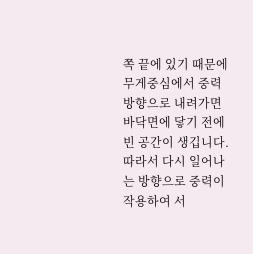쪽 끝에 있기 때문에 무게중심에서 중력 방향으로 내려가면 바닥면에 닿기 전에 빈 공간이 생깁니다. 따라서 다시 일어나는 방향으로 중력이 작용하여 서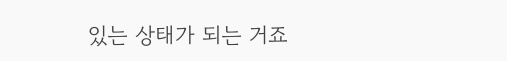있는 상태가 되는 거죠